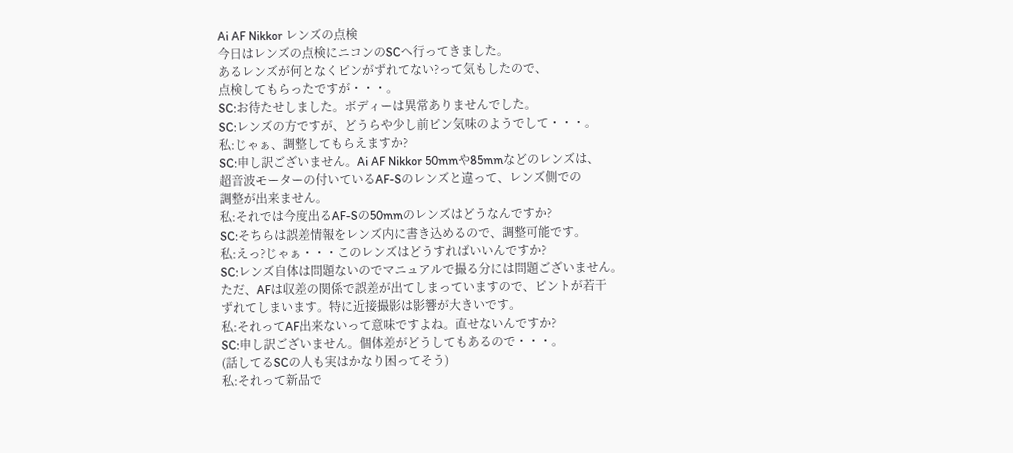Ai AF Nikkor レンズの点検
今日はレンズの点検にニコンのSCへ行ってきました。
あるレンズが何となくピンがずれてない?って気もしたので、
点検してもらったですが・・・。
SC:お待たせしました。ボディーは異常ありませんでした。
SC:レンズの方ですが、どうらや少し前ピン気味のようでして・・・。
私:じゃぁ、調整してもらえますか?
SC:申し訳ございません。Ai AF Nikkor 50mmや85mmなどのレンズは、
超音波モーターの付いているAF-Sのレンズと違って、レンズ側での
調整が出来ません。
私:それでは今度出るAF-Sの50mmのレンズはどうなんですか?
SC:そちらは誤差情報をレンズ内に書き込めるので、調整可能です。
私:えっ?じゃぁ・・・このレンズはどうすればいいんですか?
SC:レンズ自体は問題ないのでマニュアルで撮る分には問題ございません。
ただ、AFは収差の関係で誤差が出てしまっていますので、ピントが若干
ずれてしまいます。特に近接撮影は影響が大きいです。
私:それってAF出来ないって意味ですよね。直せないんですか?
SC:申し訳ございません。個体差がどうしてもあるので・・・。
(話してるSCの人も実はかなり困ってそう)
私:それって新品で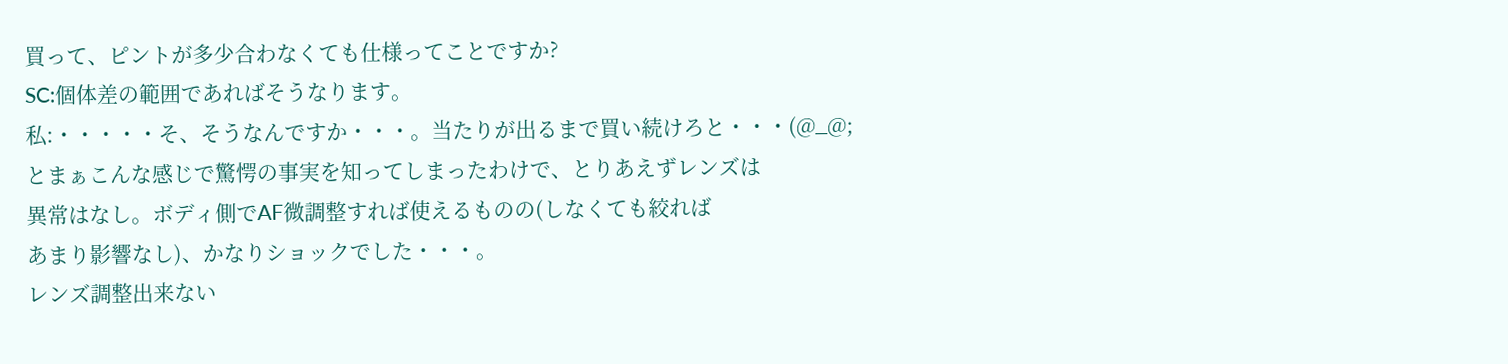買って、ピントが多少合わなくても仕様ってことですか?
SC:個体差の範囲であればそうなります。
私:・・・・・そ、そうなんですか・・・。当たりが出るまで買い続けろと・・・(@_@;
とまぁこんな感じで驚愕の事実を知ってしまったわけで、とりあえずレンズは
異常はなし。ボディ側でAF微調整すれば使えるものの(しなくても絞れば
あまり影響なし)、かなりショックでした・・・。
レンズ調整出来ない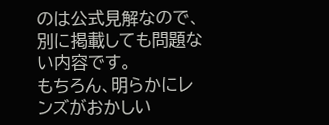のは公式見解なので、別に掲載しても問題ない内容です。
もちろん、明らかにレンズがおかしい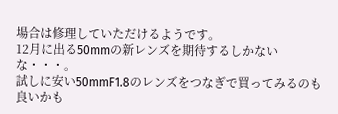場合は修理していただけるようです。
12月に出る50mmの新レンズを期待するしかないな・・・。
試しに安い50mmF1.8のレンズをつなぎで買ってみるのも
良いかも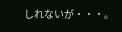しれないが・・・。